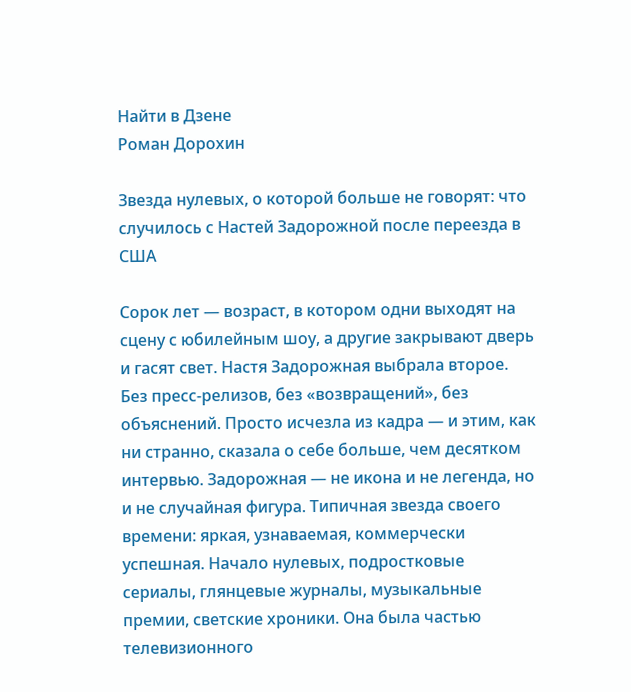Найти в Дзене
Роман Дорохин

Звезда нулевых, о которой больше не говорят: что случилось с Настей Задорожной после переезда в США

Сорок лет — возраст, в котором одни выходят на сцену с юбилейным шоу, а другие закрывают дверь и гасят свет. Настя Задорожная выбрала второе. Без пресс-релизов, без «возвращений», без объяснений. Просто исчезла из кадра — и этим, как ни странно, сказала о себе больше, чем десятком интервью. Задорожная — не икона и не легенда, но и не случайная фигура. Типичная звезда своего времени: яркая, узнаваемая, коммерчески успешная. Начало нулевых, подростковые сериалы, глянцевые журналы, музыкальные премии, светские хроники. Она была частью телевизионного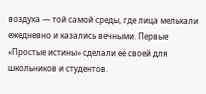воздуха — той самой среды, где лица мелькали ежедневно и казались вечными. Первые «Простые истины» сделали её своей для школьников и студентов.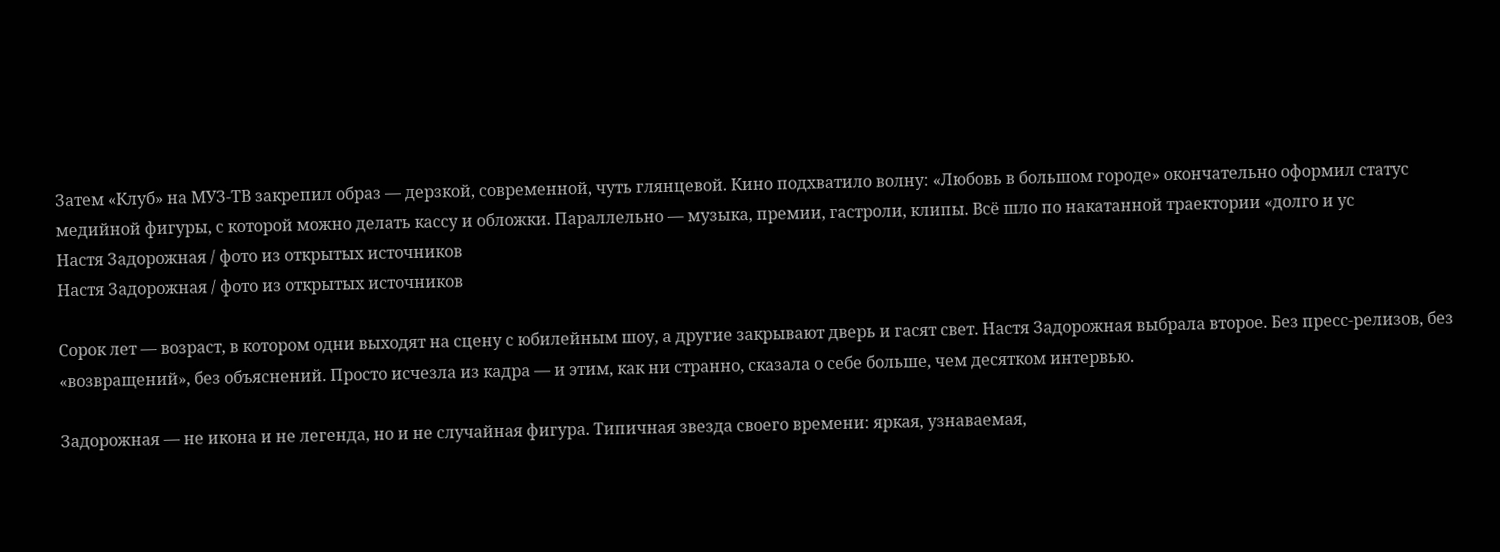Затем «Клуб» на МУЗ-ТВ закрепил образ — дерзкой, современной, чуть глянцевой. Кино подхватило волну: «Любовь в большом городе» окончательно оформил статус медийной фигуры, с которой можно делать кассу и обложки. Параллельно — музыка, премии, гастроли, клипы. Всё шло по накатанной траектории «долго и ус
Настя Задорожная / фото из открытых источников
Настя Задорожная / фото из открытых источников

Сорок лет — возраст, в котором одни выходят на сцену с юбилейным шоу, а другие закрывают дверь и гасят свет. Настя Задорожная выбрала второе. Без пресс-релизов, без «возвращений», без объяснений. Просто исчезла из кадра — и этим, как ни странно, сказала о себе больше, чем десятком интервью.

Задорожная — не икона и не легенда, но и не случайная фигура. Типичная звезда своего времени: яркая, узнаваемая,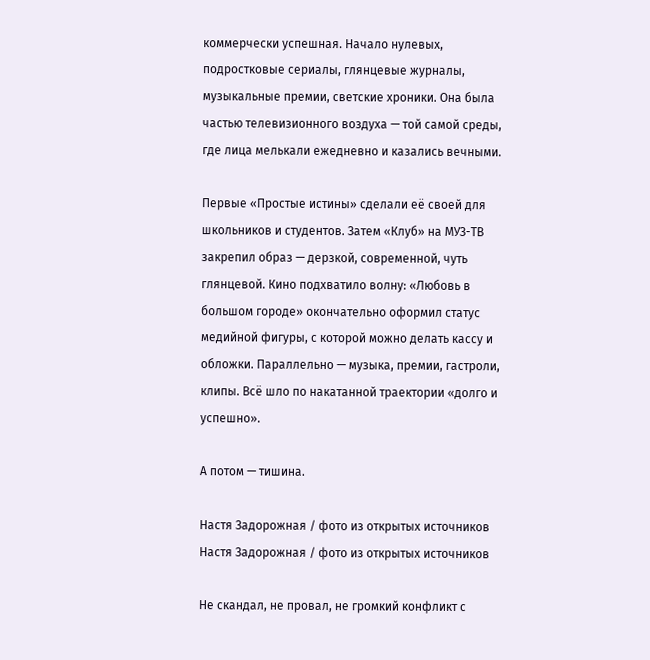коммерчески успешная. Начало нулевых, подростковые сериалы, глянцевые журналы, музыкальные премии, светские хроники. Она была частью телевизионного воздуха — той самой среды, где лица мелькали ежедневно и казались вечными.

Первые «Простые истины» сделали её своей для школьников и студентов. Затем «Клуб» на МУЗ-ТВ закрепил образ — дерзкой, современной, чуть глянцевой. Кино подхватило волну: «Любовь в большом городе» окончательно оформил статус медийной фигуры, с которой можно делать кассу и обложки. Параллельно — музыка, премии, гастроли, клипы. Всё шло по накатанной траектории «долго и успешно».

А потом — тишина.

Настя Задорожная / фото из открытых источников
Настя Задорожная / фото из открытых источников

Не скандал, не провал, не громкий конфликт с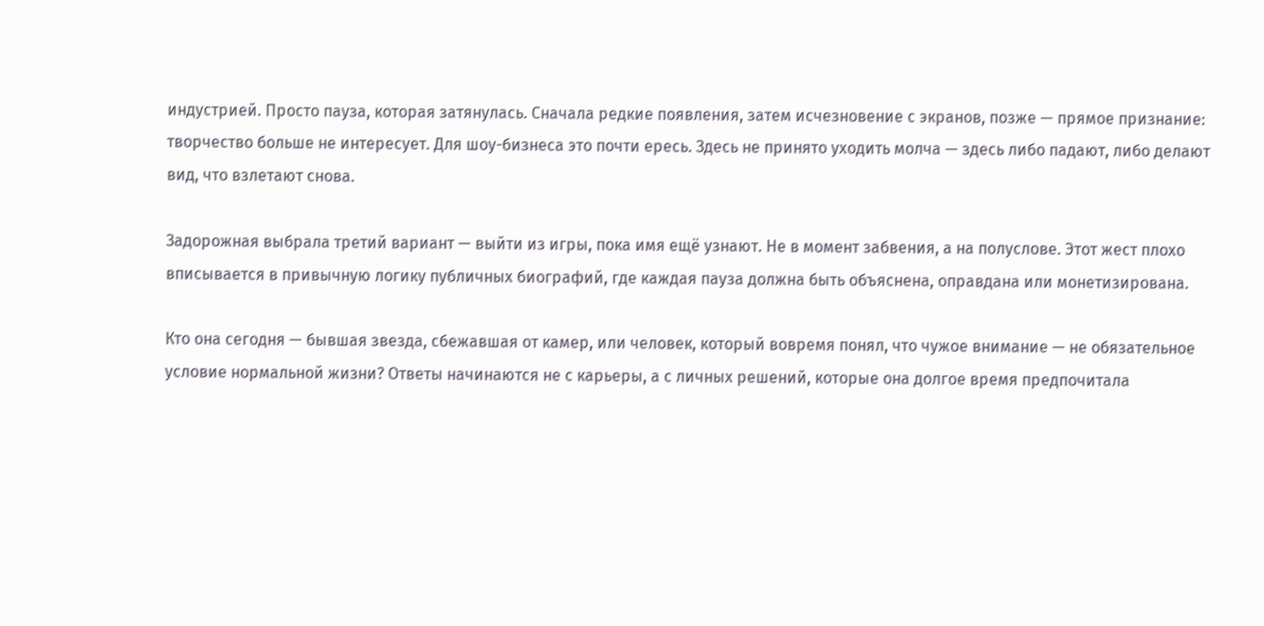индустрией. Просто пауза, которая затянулась. Сначала редкие появления, затем исчезновение с экранов, позже — прямое признание: творчество больше не интересует. Для шоу-бизнеса это почти ересь. Здесь не принято уходить молча — здесь либо падают, либо делают вид, что взлетают снова.

Задорожная выбрала третий вариант — выйти из игры, пока имя ещё узнают. Не в момент забвения, а на полуслове. Этот жест плохо вписывается в привычную логику публичных биографий, где каждая пауза должна быть объяснена, оправдана или монетизирована.

Кто она сегодня — бывшая звезда, сбежавшая от камер, или человек, который вовремя понял, что чужое внимание — не обязательное условие нормальной жизни? Ответы начинаются не с карьеры, а с личных решений, которые она долгое время предпочитала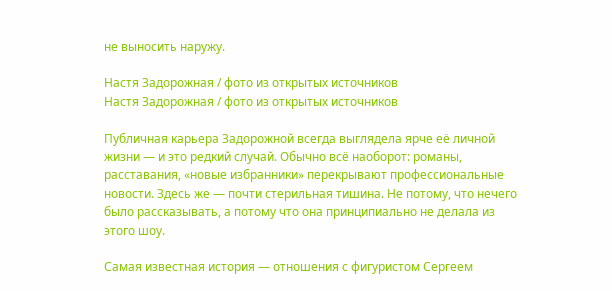не выносить наружу.

Настя Задорожная / фото из открытых источников
Настя Задорожная / фото из открытых источников

Публичная карьера Задорожной всегда выглядела ярче её личной жизни — и это редкий случай. Обычно всё наоборот: романы, расставания, «новые избранники» перекрывают профессиональные новости. Здесь же — почти стерильная тишина. Не потому, что нечего было рассказывать, а потому что она принципиально не делала из этого шоу.

Самая известная история — отношения с фигуристом Сергеем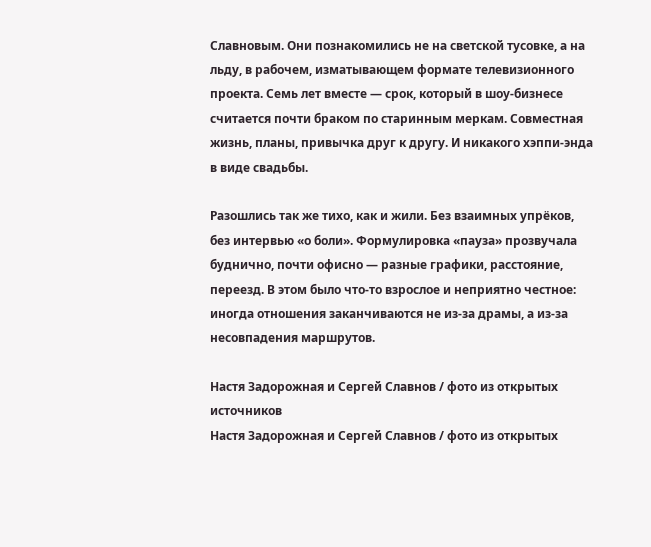Славновым. Они познакомились не на светской тусовке, а на льду, в рабочем, изматывающем формате телевизионного проекта. Семь лет вместе — срок, который в шоу-бизнесе считается почти браком по старинным меркам. Совместная жизнь, планы, привычка друг к другу. И никакого хэппи-энда в виде свадьбы.

Разошлись так же тихо, как и жили. Без взаимных упрёков, без интервью «о боли». Формулировка «пауза» прозвучала буднично, почти офисно — разные графики, расстояние, переезд. В этом было что-то взрослое и неприятно честное: иногда отношения заканчиваются не из-за драмы, а из-за несовпадения маршрутов.

Настя Задорожная и Сергей Славнов / фото из открытых источников
Настя Задорожная и Сергей Славнов / фото из открытых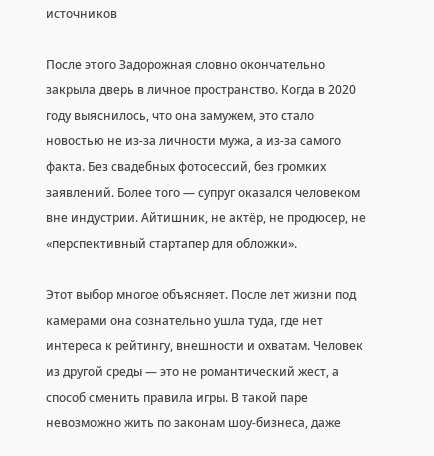источников

После этого Задорожная словно окончательно закрыла дверь в личное пространство. Когда в 2020 году выяснилось, что она замужем, это стало новостью не из-за личности мужа, а из-за самого факта. Без свадебных фотосессий, без громких заявлений. Более того — супруг оказался человеком вне индустрии. Айтишник, не актёр, не продюсер, не «перспективный стартапер для обложки».

Этот выбор многое объясняет. После лет жизни под камерами она сознательно ушла туда, где нет интереса к рейтингу, внешности и охватам. Человек из другой среды — это не романтический жест, а способ сменить правила игры. В такой паре невозможно жить по законам шоу-бизнеса, даже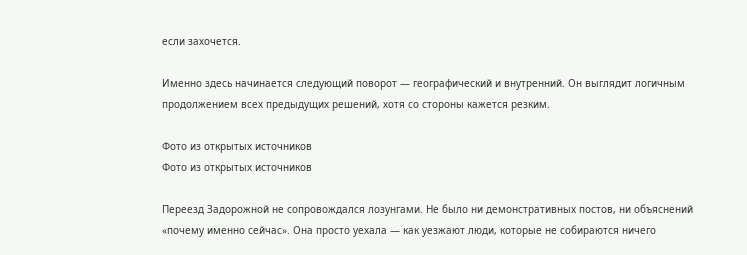если захочется.

Именно здесь начинается следующий поворот — географический и внутренний. Он выглядит логичным продолжением всех предыдущих решений, хотя со стороны кажется резким.

Фото из открытых источников
Фото из открытых источников

Переезд Задорожной не сопровождался лозунгами. Не было ни демонстративных постов, ни объяснений «почему именно сейчас». Она просто уехала — как уезжают люди, которые не собираются ничего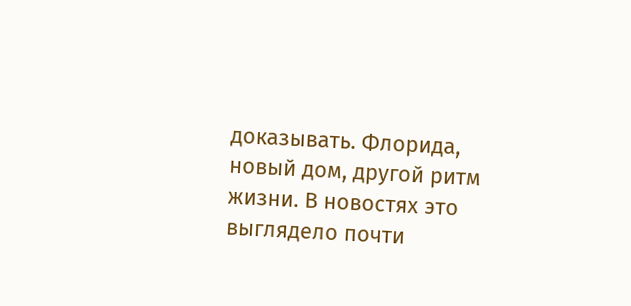доказывать. Флорида, новый дом, другой ритм жизни. В новостях это выглядело почти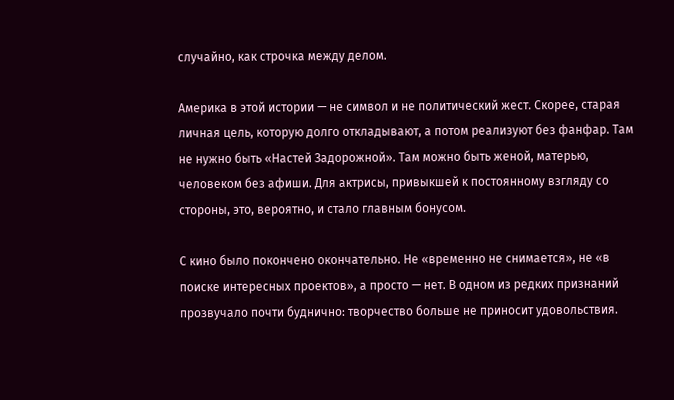случайно, как строчка между делом.

Америка в этой истории — не символ и не политический жест. Скорее, старая личная цель, которую долго откладывают, а потом реализуют без фанфар. Там не нужно быть «Настей Задорожной». Там можно быть женой, матерью, человеком без афиши. Для актрисы, привыкшей к постоянному взгляду со стороны, это, вероятно, и стало главным бонусом.

С кино было покончено окончательно. Не «временно не снимается», не «в поиске интересных проектов», а просто — нет. В одном из редких признаний прозвучало почти буднично: творчество больше не приносит удовольствия.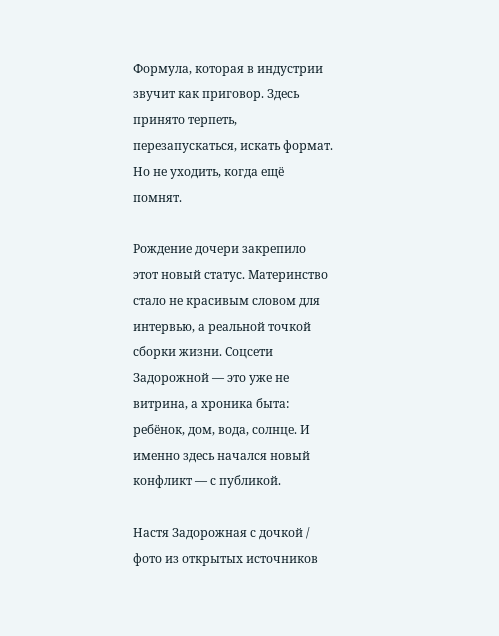Формула, которая в индустрии звучит как приговор. Здесь принято терпеть, перезапускаться, искать формат. Но не уходить, когда ещё помнят.

Рождение дочери закрепило этот новый статус. Материнство стало не красивым словом для интервью, а реальной точкой сборки жизни. Соцсети Задорожной — это уже не витрина, а хроника быта: ребёнок, дом, вода, солнце. И именно здесь начался новый конфликт — с публикой.

Настя Задорожная с дочкой / фото из открытых источников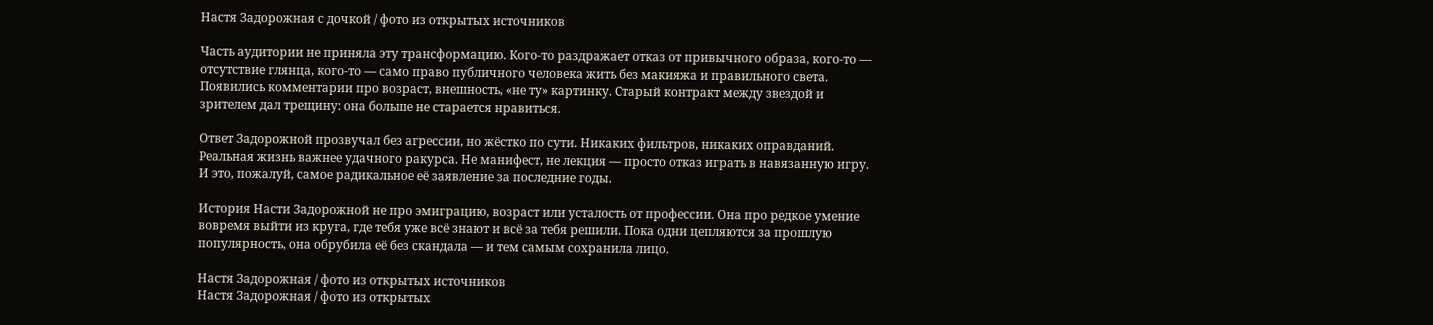Настя Задорожная с дочкой / фото из открытых источников

Часть аудитории не приняла эту трансформацию. Кого-то раздражает отказ от привычного образа, кого-то — отсутствие глянца, кого-то — само право публичного человека жить без макияжа и правильного света. Появились комментарии про возраст, внешность, «не ту» картинку. Старый контракт между звездой и зрителем дал трещину: она больше не старается нравиться.

Ответ Задорожной прозвучал без агрессии, но жёстко по сути. Никаких фильтров, никаких оправданий. Реальная жизнь важнее удачного ракурса. Не манифест, не лекция — просто отказ играть в навязанную игру. И это, пожалуй, самое радикальное её заявление за последние годы.

История Насти Задорожной не про эмиграцию, возраст или усталость от профессии. Она про редкое умение вовремя выйти из круга, где тебя уже всё знают и всё за тебя решили. Пока одни цепляются за прошлую популярность, она обрубила её без скандала — и тем самым сохранила лицо.

Настя Задорожная / фото из открытых источников
Настя Задорожная / фото из открытых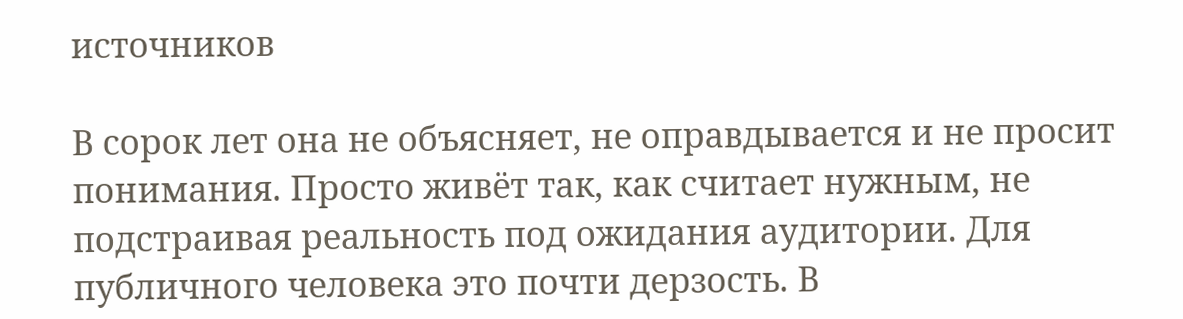источников

В сорок лет она не объясняет, не оправдывается и не просит понимания. Просто живёт так, как считает нужным, не подстраивая реальность под ожидания аудитории. Для публичного человека это почти дерзость. В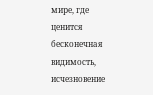мире, где ценится бесконечная видимость, исчезновение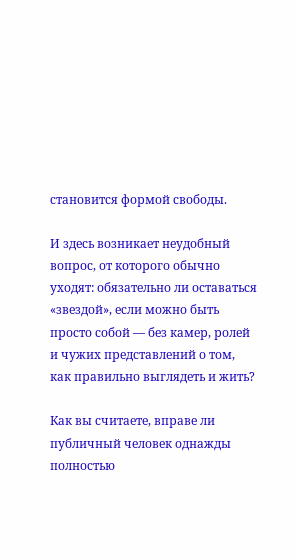становится формой свободы.

И здесь возникает неудобный вопрос, от которого обычно уходят: обязательно ли оставаться «звездой», если можно быть просто собой — без камер, ролей и чужих представлений о том, как правильно выглядеть и жить?

Как вы считаете, вправе ли публичный человек однажды полностью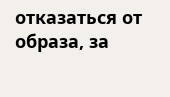отказаться от образа, за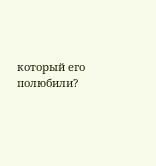который его полюбили?